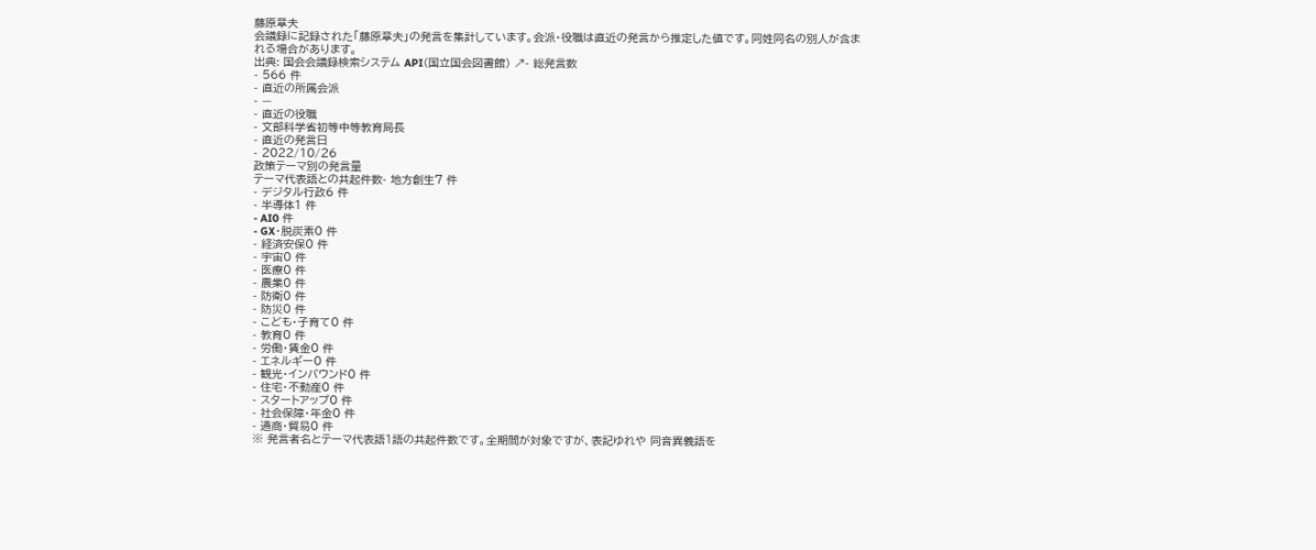藤原章夫
会議録に記録された「藤原章夫」の発言を集計しています。会派・役職は直近の発言から推定した値です。同姓同名の別人が含まれる場合があります。
出典: 国会会議録検索システム API(国立国会図書館) ↗- 総発言数
- 566 件
- 直近の所属会派
- —
- 直近の役職
- 文部科学省初等中等教育局長
- 直近の発言日
- 2022/10/26
政策テーマ別の発言量
テーマ代表語との共起件数- 地方創生7 件
- デジタル行政6 件
- 半導体1 件
- AI0 件
- GX・脱炭素0 件
- 経済安保0 件
- 宇宙0 件
- 医療0 件
- 農業0 件
- 防衛0 件
- 防災0 件
- こども・子育て0 件
- 教育0 件
- 労働・賃金0 件
- エネルギー0 件
- 観光・インバウンド0 件
- 住宅・不動産0 件
- スタートアップ0 件
- 社会保障・年金0 件
- 通商・貿易0 件
※ 発言者名とテーマ代表語1語の共起件数です。全期間が対象ですが、表記ゆれや 同音異義語を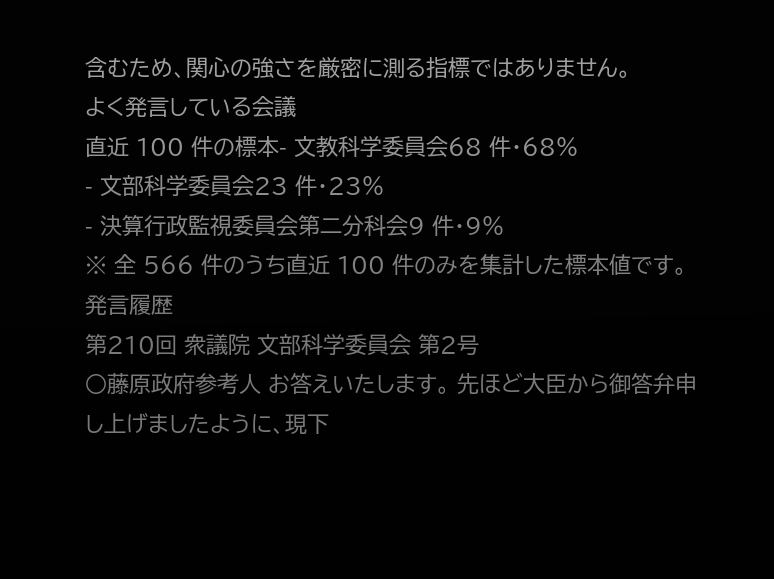含むため、関心の強さを厳密に測る指標ではありません。
よく発言している会議
直近 100 件の標本- 文教科学委員会68 件・68%
- 文部科学委員会23 件・23%
- 決算行政監視委員会第二分科会9 件・9%
※ 全 566 件のうち直近 100 件のみを集計した標本値です。
発言履歴
第210回 衆議院 文部科学委員会 第2号
○藤原政府参考人 お答えいたします。 先ほど大臣から御答弁申し上げましたように、現下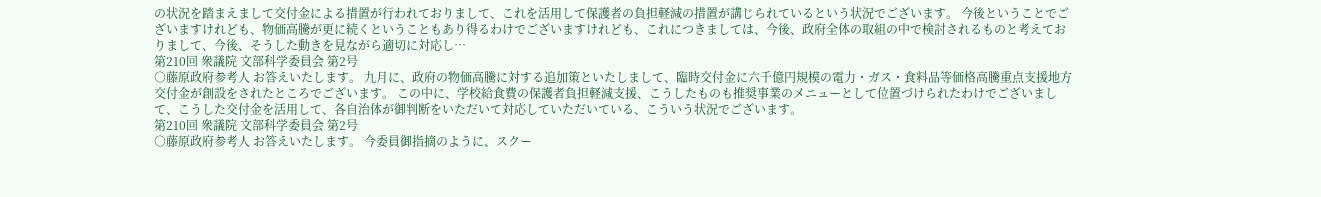の状況を踏まえまして交付金による措置が行われておりまして、これを活用して保護者の負担軽減の措置が講じられているという状況でございます。 今後ということでございますけれども、物価高騰が更に続くということもあり得るわけでございますけれども、これにつきましては、今後、政府全体の取組の中で検討されるものと考えておりまして、今後、そうした動きを見ながら適切に対応し…
第210回 衆議院 文部科学委員会 第2号
○藤原政府参考人 お答えいたします。 九月に、政府の物価高騰に対する追加策といたしまして、臨時交付金に六千億円規模の電力・ガス・食料品等価格高騰重点支援地方交付金が創設をされたところでございます。 この中に、学校給食費の保護者負担軽減支援、こうしたものも推奨事業のメニューとして位置づけられたわけでございまして、こうした交付金を活用して、各自治体が御判断をいただいて対応していただいている、こういう状況でございます。
第210回 衆議院 文部科学委員会 第2号
○藤原政府参考人 お答えいたします。 今委員御指摘のように、スクー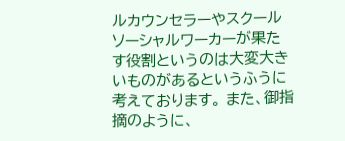ルカウンセラーやスクールソーシャルワーカーが果たす役割というのは大変大きいものがあるというふうに考えております。 また、御指摘のように、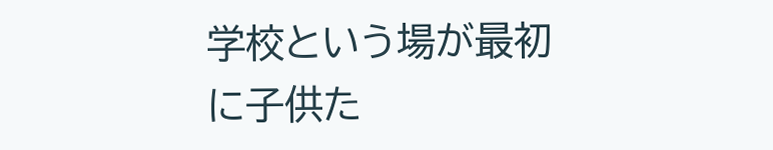学校という場が最初に子供た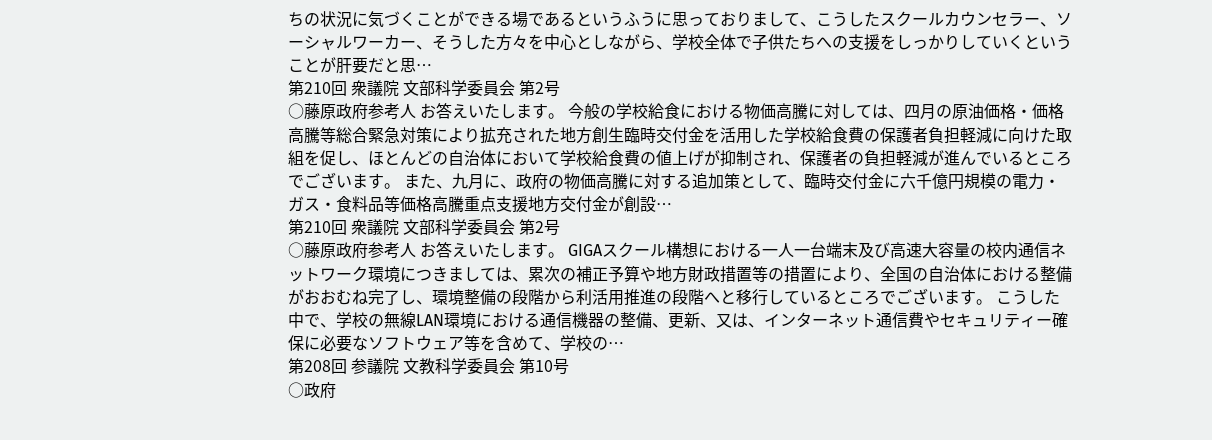ちの状況に気づくことができる場であるというふうに思っておりまして、こうしたスクールカウンセラー、ソーシャルワーカー、そうした方々を中心としながら、学校全体で子供たちへの支援をしっかりしていくということが肝要だと思…
第210回 衆議院 文部科学委員会 第2号
○藤原政府参考人 お答えいたします。 今般の学校給食における物価高騰に対しては、四月の原油価格・価格高騰等総合緊急対策により拡充された地方創生臨時交付金を活用した学校給食費の保護者負担軽減に向けた取組を促し、ほとんどの自治体において学校給食費の値上げが抑制され、保護者の負担軽減が進んでいるところでございます。 また、九月に、政府の物価高騰に対する追加策として、臨時交付金に六千億円規模の電力・ガス・食料品等価格高騰重点支援地方交付金が創設…
第210回 衆議院 文部科学委員会 第2号
○藤原政府参考人 お答えいたします。 GIGAスクール構想における一人一台端末及び高速大容量の校内通信ネットワーク環境につきましては、累次の補正予算や地方財政措置等の措置により、全国の自治体における整備がおおむね完了し、環境整備の段階から利活用推進の段階へと移行しているところでございます。 こうした中で、学校の無線LAN環境における通信機器の整備、更新、又は、インターネット通信費やセキュリティー確保に必要なソフトウェア等を含めて、学校の…
第208回 参議院 文教科学委員会 第10号
○政府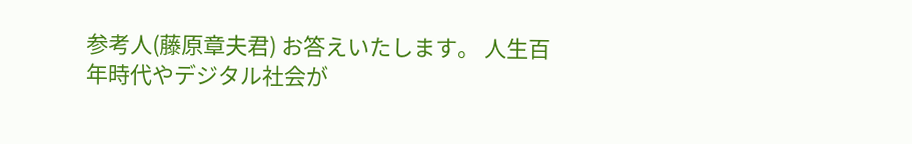参考人(藤原章夫君) お答えいたします。 人生百年時代やデジタル社会が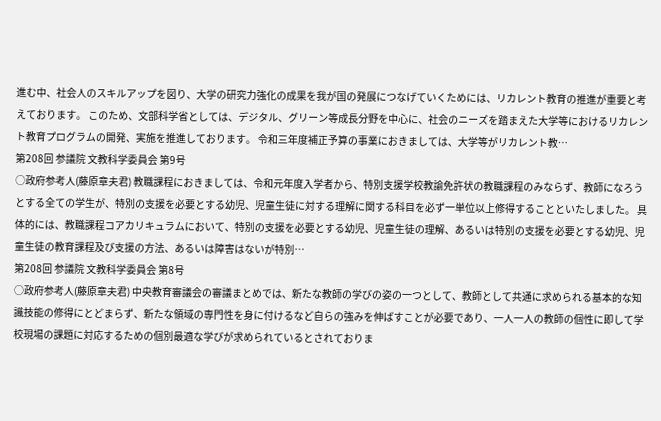進む中、社会人のスキルアップを図り、大学の研究力強化の成果を我が国の発展につなげていくためには、リカレント教育の推進が重要と考えております。 このため、文部科学省としては、デジタル、グリーン等成長分野を中心に、社会のニーズを踏まえた大学等におけるリカレント教育プログラムの開発、実施を推進しております。 令和三年度補正予算の事業におきましては、大学等がリカレント教…
第208回 参議院 文教科学委員会 第9号
○政府参考人(藤原章夫君) 教職課程におきましては、令和元年度入学者から、特別支援学校教諭免許状の教職課程のみならず、教師になろうとする全ての学生が、特別の支援を必要とする幼児、児童生徒に対する理解に関する科目を必ず一単位以上修得することといたしました。 具体的には、教職課程コアカリキュラムにおいて、特別の支援を必要とする幼児、児童生徒の理解、あるいは特別の支援を必要とする幼児、児童生徒の教育課程及び支援の方法、あるいは障害はないが特別…
第208回 参議院 文教科学委員会 第8号
○政府参考人(藤原章夫君) 中央教育審議会の審議まとめでは、新たな教師の学びの姿の一つとして、教師として共通に求められる基本的な知識技能の修得にとどまらず、新たな領域の専門性を身に付けるなど自らの強みを伸ばすことが必要であり、一人一人の教師の個性に即して学校現場の課題に対応するための個別最適な学びが求められているとされておりま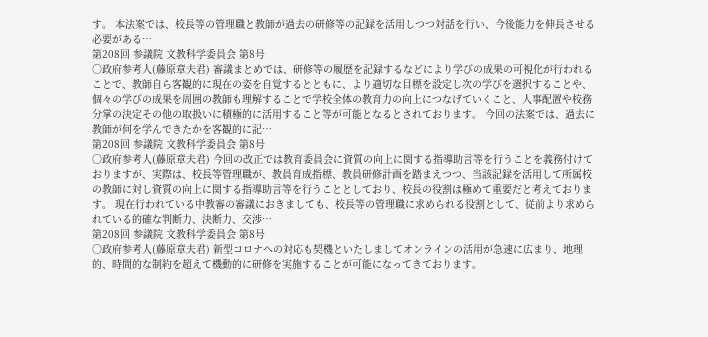す。 本法案では、校長等の管理職と教師が過去の研修等の記録を活用しつつ対話を行い、今後能力を伸長させる必要がある…
第208回 参議院 文教科学委員会 第8号
○政府参考人(藤原章夫君) 審議まとめでは、研修等の履歴を記録するなどにより学びの成果の可視化が行われることで、教師自ら客観的に現在の姿を自覚するとともに、より適切な目標を設定し次の学びを選択することや、個々の学びの成果を周囲の教師も理解することで学校全体の教育力の向上につなげていくこと、人事配置や校務分掌の決定その他の取扱いに積極的に活用すること等が可能となるとされております。 今回の法案では、過去に教師が何を学んできたかを客観的に記…
第208回 参議院 文教科学委員会 第8号
○政府参考人(藤原章夫君) 今回の改正では教育委員会に資質の向上に関する指導助言等を行うことを義務付けておりますが、実際は、校長等管理職が、教員育成指標、教員研修計画を踏まえつつ、当該記録を活用して所属校の教師に対し資質の向上に関する指導助言等を行うこととしており、校長の役割は極めて重要だと考えております。 現在行われている中教審の審議におきましても、校長等の管理職に求められる役割として、従前より求められている的確な判断力、決断力、交渉…
第208回 参議院 文教科学委員会 第8号
○政府参考人(藤原章夫君) 新型コロナへの対応も契機といたしましてオンラインの活用が急速に広まり、地理的、時間的な制約を超えて機動的に研修を実施することが可能になってきております。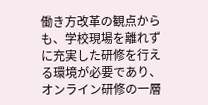働き方改革の観点からも、学校現場を離れずに充実した研修を行える環境が必要であり、オンライン研修の一層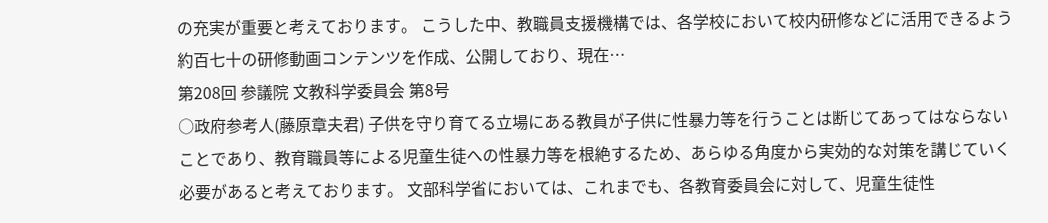の充実が重要と考えております。 こうした中、教職員支援機構では、各学校において校内研修などに活用できるよう約百七十の研修動画コンテンツを作成、公開しており、現在…
第208回 参議院 文教科学委員会 第8号
○政府参考人(藤原章夫君) 子供を守り育てる立場にある教員が子供に性暴力等を行うことは断じてあってはならないことであり、教育職員等による児童生徒への性暴力等を根絶するため、あらゆる角度から実効的な対策を講じていく必要があると考えております。 文部科学省においては、これまでも、各教育委員会に対して、児童生徒性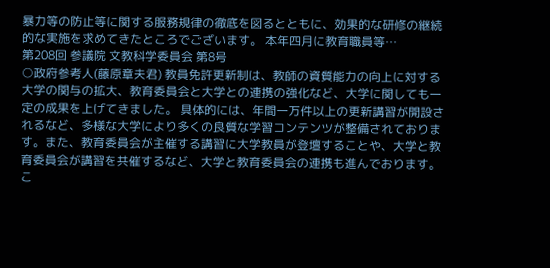暴力等の防止等に関する服務規律の徹底を図るとともに、効果的な研修の継続的な実施を求めてきたところでございます。 本年四月に教育職員等…
第208回 参議院 文教科学委員会 第8号
○政府参考人(藤原章夫君) 教員免許更新制は、教師の資質能力の向上に対する大学の関与の拡大、教育委員会と大学との連携の強化など、大学に関しても一定の成果を上げてきました。 具体的には、年間一万件以上の更新講習が開設されるなど、多様な大学により多くの良質な学習コンテンツが整備されております。また、教育委員会が主催する講習に大学教員が登壇することや、大学と教育委員会が講習を共催するなど、大学と教育委員会の連携も進んでおります。 こ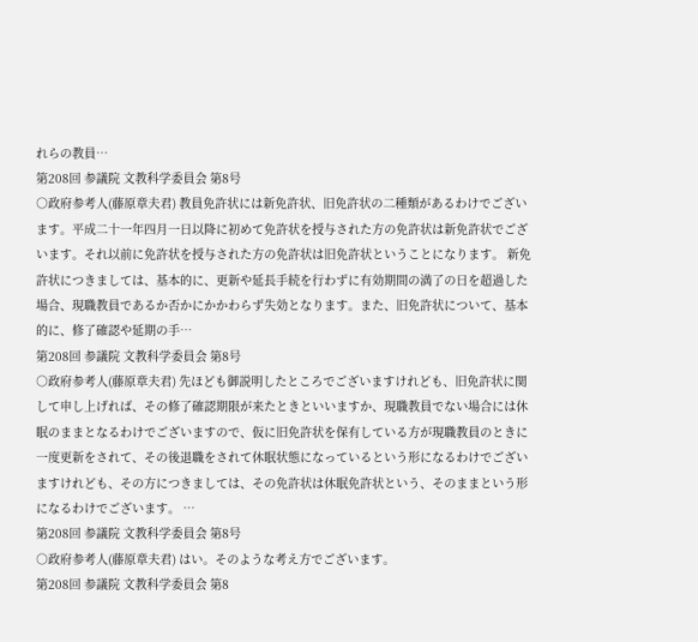れらの教員…
第208回 参議院 文教科学委員会 第8号
○政府参考人(藤原章夫君) 教員免許状には新免許状、旧免許状の二種類があるわけでございます。平成二十一年四月一日以降に初めて免許状を授与された方の免許状は新免許状でございます。それ以前に免許状を授与された方の免許状は旧免許状ということになります。 新免許状につきましては、基本的に、更新や延長手続を行わずに有効期間の満了の日を超過した場合、現職教員であるか否かにかかわらず失効となります。また、旧免許状について、基本的に、修了確認や延期の手…
第208回 参議院 文教科学委員会 第8号
○政府参考人(藤原章夫君) 先ほども御説明したところでございますけれども、旧免許状に関して申し上げれば、その修了確認期限が来たときといいますか、現職教員でない場合には休眠のままとなるわけでございますので、仮に旧免許状を保有している方が現職教員のときに一度更新をされて、その後退職をされて休眠状態になっているという形になるわけでございますけれども、その方につきましては、その免許状は休眠免許状という、そのままという形になるわけでございます。 …
第208回 参議院 文教科学委員会 第8号
○政府参考人(藤原章夫君) はい。そのような考え方でございます。
第208回 参議院 文教科学委員会 第8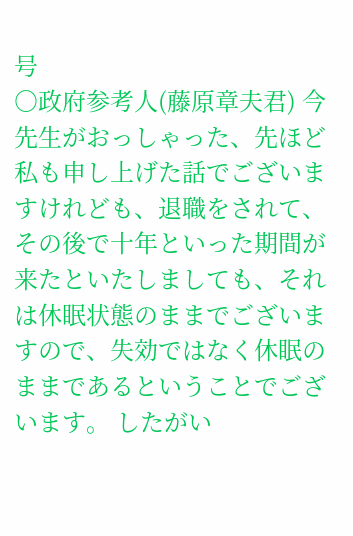号
○政府参考人(藤原章夫君) 今先生がおっしゃった、先ほど私も申し上げた話でございますけれども、退職をされて、その後で十年といった期間が来たといたしましても、それは休眠状態のままでございますので、失効ではなく休眠のままであるということでございます。 したがい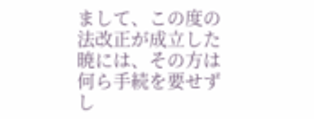まして、この度の法改正が成立した暁には、その方は何ら手続を要せずし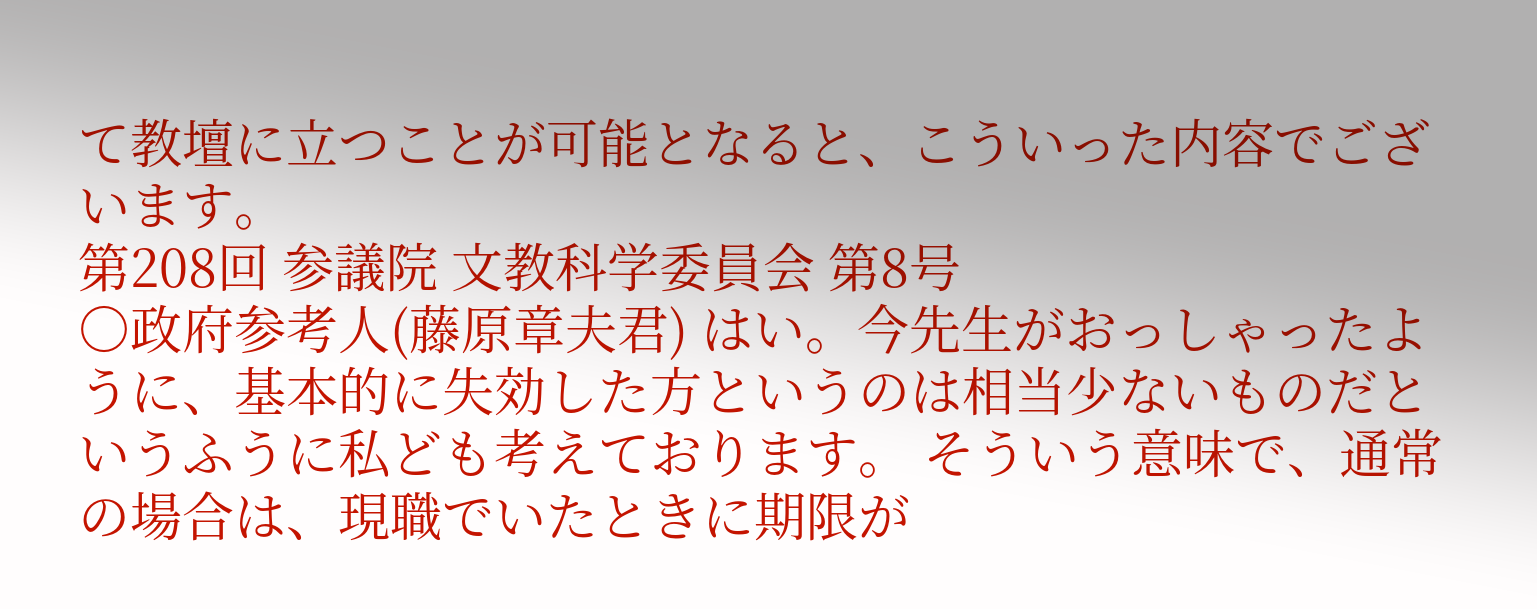て教壇に立つことが可能となると、こういった内容でございます。
第208回 参議院 文教科学委員会 第8号
○政府参考人(藤原章夫君) はい。今先生がおっしゃったように、基本的に失効した方というのは相当少ないものだというふうに私ども考えております。 そういう意味で、通常の場合は、現職でいたときに期限が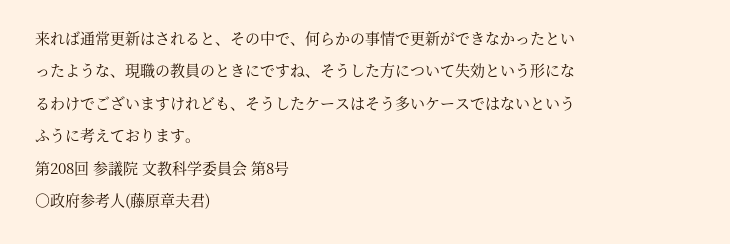来れば通常更新はされると、その中で、何らかの事情で更新ができなかったといったような、現職の教員のときにですね、そうした方について失効という形になるわけでございますけれども、そうしたケースはそう多いケースではないというふうに考えております。
第208回 参議院 文教科学委員会 第8号
○政府参考人(藤原章夫君)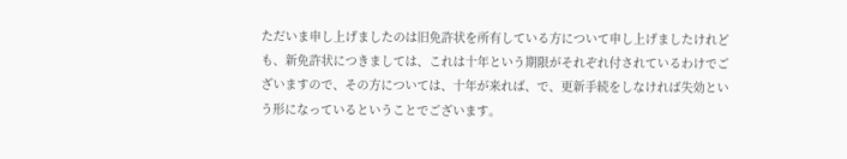ただいま申し上げましたのは旧免許状を所有している方について申し上げましたけれども、新免許状につきましては、これは十年という期限がそれぞれ付されているわけでございますので、その方については、十年が来れば、で、更新手続をしなければ失効という形になっているということでございます。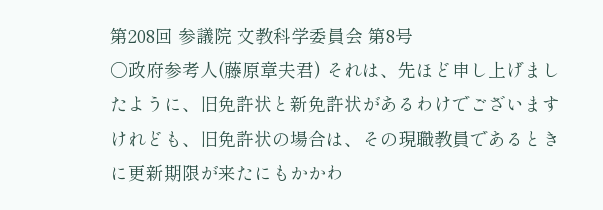第208回 参議院 文教科学委員会 第8号
○政府参考人(藤原章夫君) それは、先ほど申し上げましたように、旧免許状と新免許状があるわけでございますけれども、旧免許状の場合は、その現職教員であるときに更新期限が来たにもかかわ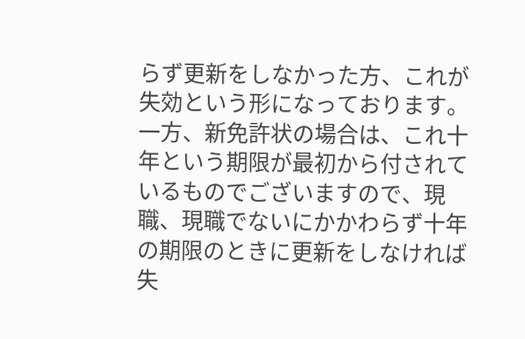らず更新をしなかった方、これが失効という形になっております。 一方、新免許状の場合は、これ十年という期限が最初から付されているものでございますので、現職、現職でないにかかわらず十年の期限のときに更新をしなければ失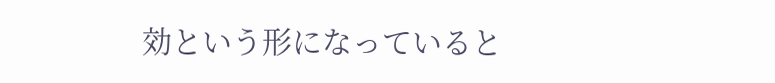効という形になっていると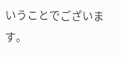いうことでございます。